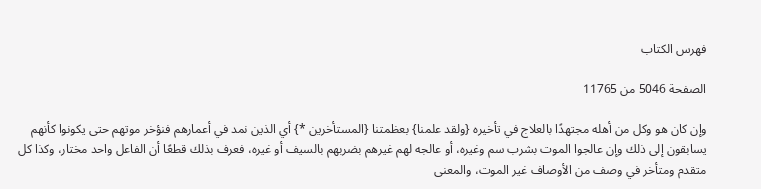فهرس الكتاب

الصفحة 5046 من 11765

وإن كان هو وكل من أهله مجتهدًا بالعلاج في تأخيره {ولقد علمنا} بعظمتنا {المستأخرين *} أي الذين نمد في أعمارهم فنؤخر موتهم حتى يكونوا كأنهم يسابقون إلى ذلك وإن عالجوا الموت بشرب سم وغيره، أو عالجه لهم غيرهم بضربهم بالسيف أو غيره، فعرف بذلك قطعًا أن الفاعل واحد مختار، وكذا كل متقدم ومتأخر في وصف من الأوصاف غير الموت، والمعنى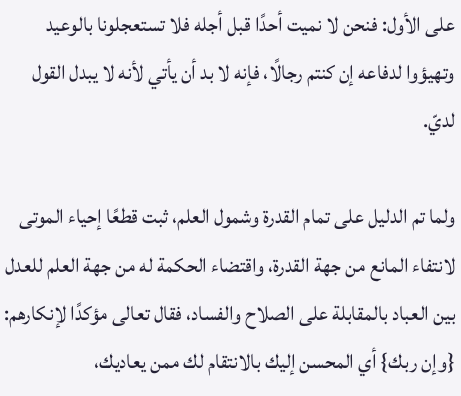على الأول: فنحن لا نميت أحدًا قبل أجله فلا تستعجلونا بالوعيد وتهيؤوا لدفاعه إن كنتم رجالًا، فإنه لا بد أن يأتي لأنه لا يبدل القول لديّ.

ولما تم الدليل على تمام القدرة وشمول العلم، ثبت قطعًا إحياء الموتى لانتفاء المانع من جهة القدرة، واقتضاء الحكمة له من جهة العلم للعدل بين العباد بالمقابلة على الصلاح والفساد، فقال تعالى مؤكدًا لإنكارهم: {وإن ربك} أي المحسن إليك بالانتقام لك ممن يعاديك،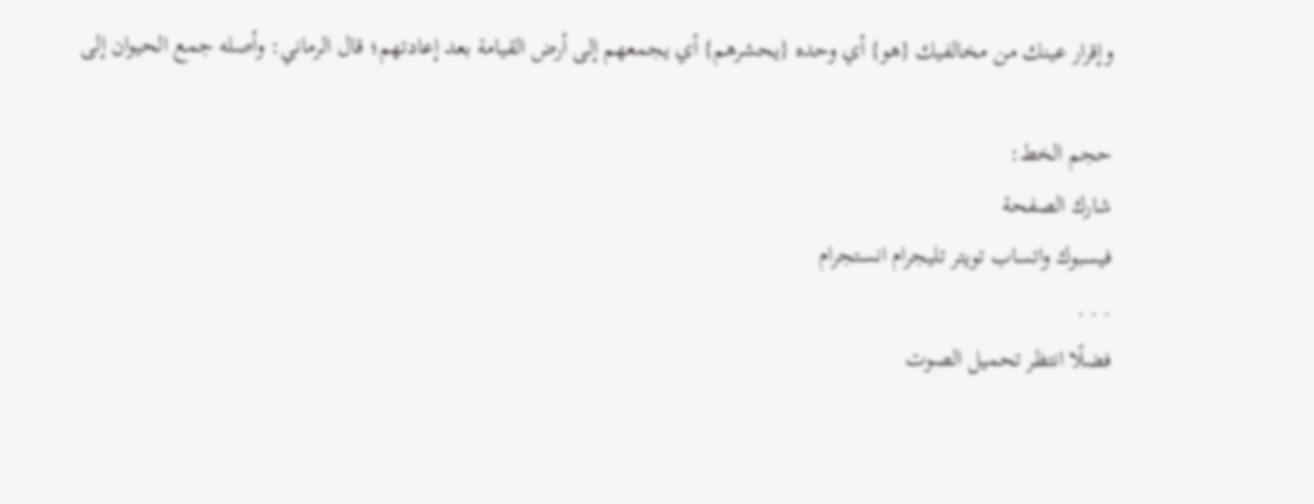وإقرار عينك من مخالفيك {هو} أي وحده {يحشرهم} أي يجمعهم إلى أرض القيامة بعد إعادتهم؛ قال الرماني: وأصله جمع الحيوان إلى

حجم الخط:
شارك الصفحة
فيسبوك واتساب تويتر تليجرام انستجرام
. . .
فضلًا انتظر تحميل الصوت